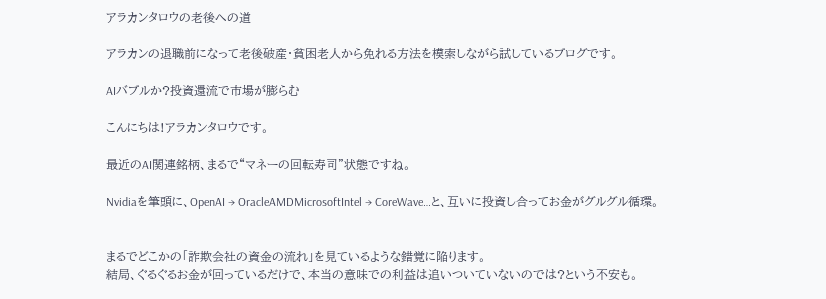アラカンタロウの老後への道

アラカンの退職前になって老後破産・貧困老人から免れる方法を模索しながら試しているブログです。

AIバブルか?投資還流で市場が膨らむ

こんにちは!アラカンタロウです。

最近のAI関連銘柄、まるで“マネーの回転寿司”状態ですね。

Nvidiaを筆頭に、OpenAI → OracleAMDMicrosoftIntel → CoreWave…と、互いに投資し合ってお金がグルグル循環。


まるでどこかの「詐欺会社の資金の流れ」を見ているような錯覚に陥ります。
結局、ぐるぐるお金が回っているだけで、本当の意味での利益は追いついていないのでは?という不安も。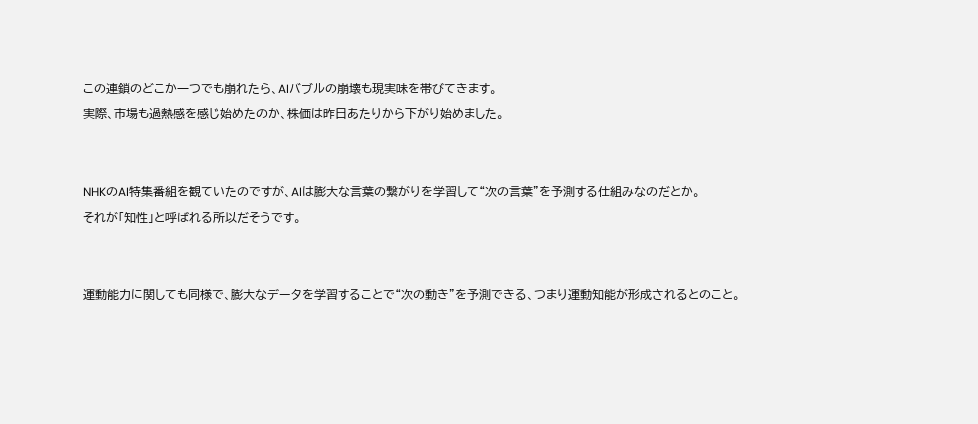この連鎖のどこか一つでも崩れたら、AIバブルの崩壊も現実味を帯びてきます。
実際、市場も過熱感を感じ始めたのか、株価は昨日あたりから下がり始めました。


NHKのAI特集番組を観ていたのですが、AIは膨大な言葉の繋がりを学習して“次の言葉”を予測する仕組みなのだとか。
それが「知性」と呼ばれる所以だそうです。


運動能力に関しても同様で、膨大なデータを学習することで“次の動き”を予測できる、つまり運動知能が形成されるとのこと。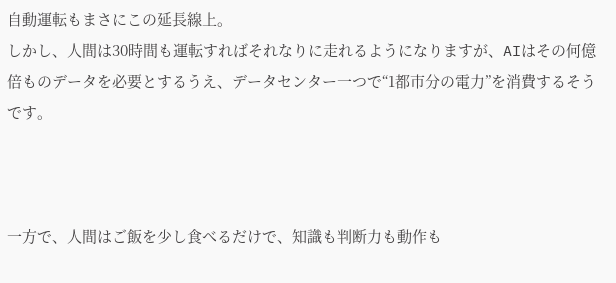自動運転もまさにこの延長線上。
しかし、人間は30時間も運転すればそれなりに走れるようになりますが、AIはその何億倍ものデータを必要とするうえ、データセンター一つで“1都市分の電力”を消費するそうです。



一方で、人間はご飯を少し食べるだけで、知識も判断力も動作も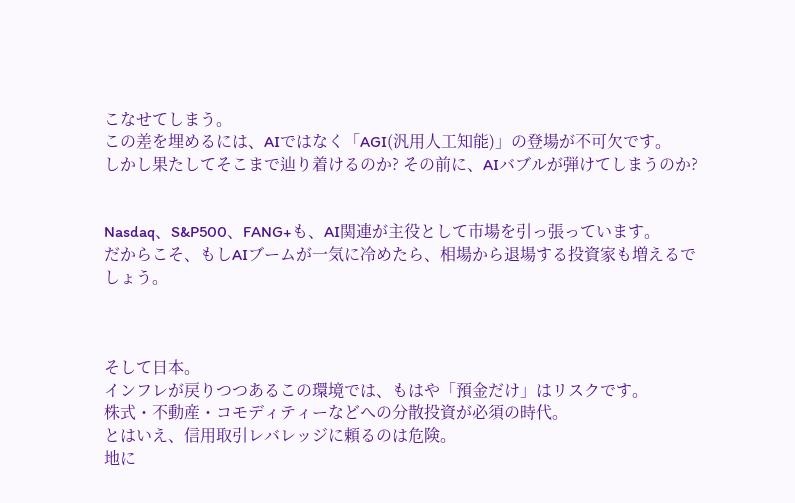こなせてしまう。
この差を埋めるには、AIではなく「AGI(汎用人工知能)」の登場が不可欠です。
しかし果たしてそこまで辿り着けるのか? その前に、AIバブルが弾けてしまうのか?


Nasdaq、S&P500、FANG+も、AI関連が主役として市場を引っ張っています。
だからこそ、もしAIブームが一気に冷めたら、相場から退場する投資家も増えるでしょう。



そして日本。
インフレが戻りつつあるこの環境では、もはや「預金だけ」はリスクです。
株式・不動産・コモディティーなどへの分散投資が必須の時代。
とはいえ、信用取引レバレッジに頼るのは危険。
地に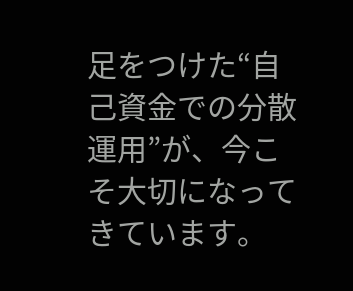足をつけた“自己資金での分散運用”が、今こそ大切になってきています。